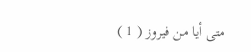متى أيا من فيروز ( 1 )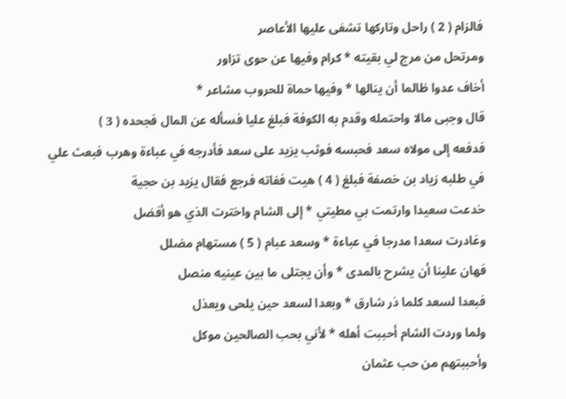فالزام ( 2 ) راحل وتاركها تشفى عليها الأعاصر
ومرتحل من مرج لي بقيته * كرام وفيها عن حوى تزاور
أخاف عدوا ظالما أن ينالها * وفيها حماة للحروب مشاعر *
قال وجبى مالا واحتمله وقدم به الكوفة فبلغ عليا فسأله عن المال فجحده ( 3 )
فدفعه إلى مولاه سعد فحبسه فوثب يزيد على سعد فأدرجه في عباءة وهرب فبعث علي
في طلبه زياد بن خصفة فبلغ ( 4 ) هيت ففاته فرجع فقال يزيد بن حجية
خدعت سعيدا وارتمت بي مطيتي * إلى الشام واخترت الذي هو أفضل
وغادرت سعدا مدرجا في عباءة * وسعد عبام ( 5 ) مستهام مضلل
فهان علينا أن يشرح بالمدى * وأن يجتلى ما بين عينيه منصل
فبعدا لسعد كلما ذر شارق * وبعدا لسعد حين يلحى ويعذل
ولما وردت الشام أحببت أهله * لأني بحب الصالحين موكل
وأحببتهم من حب عثمان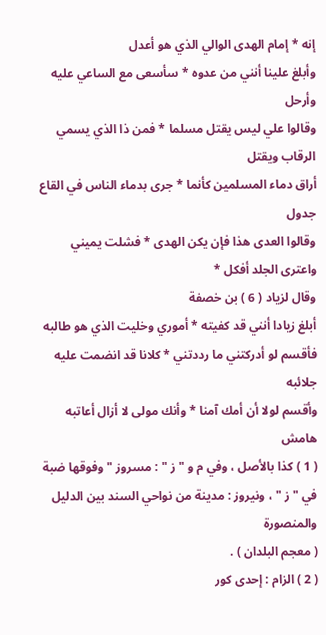إنه * إمام الهدى الوالي الذي هو أعدل
وأبلغ علينا أنني من عدوه * سأسعى مع الساعي عليه وأرحل
وقالوا علي ليس يقتل مسلما * فمن ذا الذي يسمي الرقاب ويقتل
أراق دماء المسلمين كأنما * جرى بدماء الناس في القاع جدول
وقالوا العدى هذا فإن يكن الهدى * فشلت يميني واعترى الجلد أفكل *
وقال لزياد ( 6 ) بن خصفة
أبلغ زيادا أنني قد كفيته * أموري وخليت الذي هو طالبه
فأقسم لو أدركتني ما رددتني * كلانا قد انضمت عليه جلائبه
وأقسم لولا أن أمك آمنا * وأنك مولى لا أزال أعاتبه
هامش
( 1 ) كذا بالأصل ، وفي م و " ز " : مسروز " وفوقها ضبة في " ز " ، ونيروز : مدينة من نواحي السند بين الدليل والمنصورة
( معجم البلدان ) .
( 2 ) الزام : إحدى كور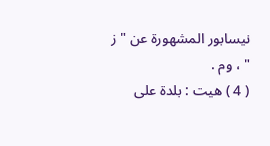نيسابور المشهورة عن " ز " ، وم .
( 4 ) هيت : بلدة على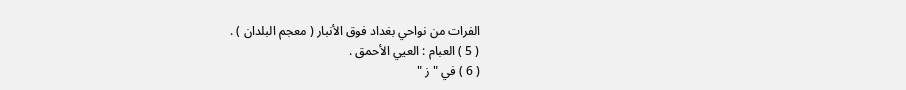الفرات من نواحي بغداد فوق الأنبار ( معجم البلدان ) .
( 5 ) العبام : العيي الأحمق .
( 6 ) في " ز "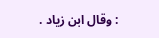: وقال ابن زياد .